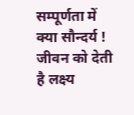सम्पूर्णता में क्या सौन्दर्य !
जीवन को देती है लक्ष्य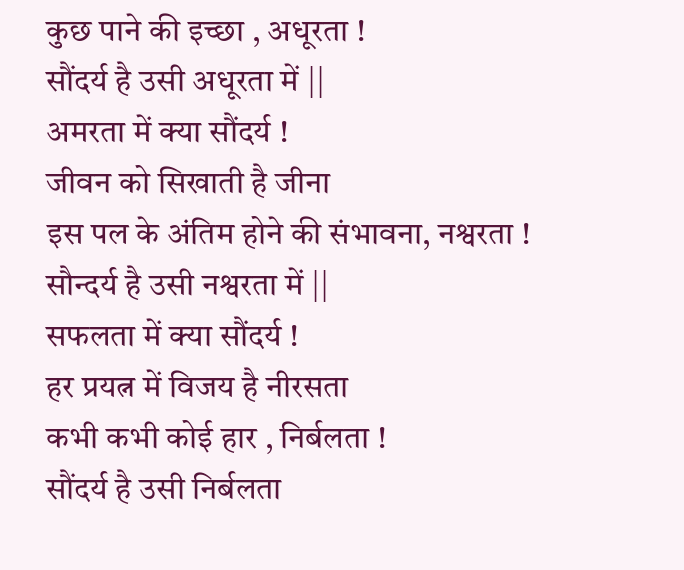कुछ पाने की इच्छा , अधूरता !
सौंदर्य है उसी अधूरता में ||
अमरता में क्या सौंदर्य !
जीवन को सिखाती है जीना
इस पल के अंतिम होने की संभावना, नश्वरता !
सौन्दर्य है उसी नश्वरता में ||
सफलता में क्या सौंदर्य !
हर प्रयत्न में विजय है नीरसता
कभी कभी कोई हार , निर्बलता !
सौंदर्य है उसी निर्बलता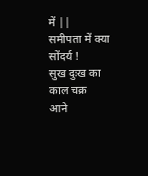में ||
समीपता में क्या सोंदर्य !
सुख दुःख का काल चक्र
आने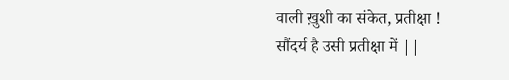वाली ख़ुशी का संकेत, प्रतीक्षा !
सौंदर्य है उसी प्रतीक्षा में ||